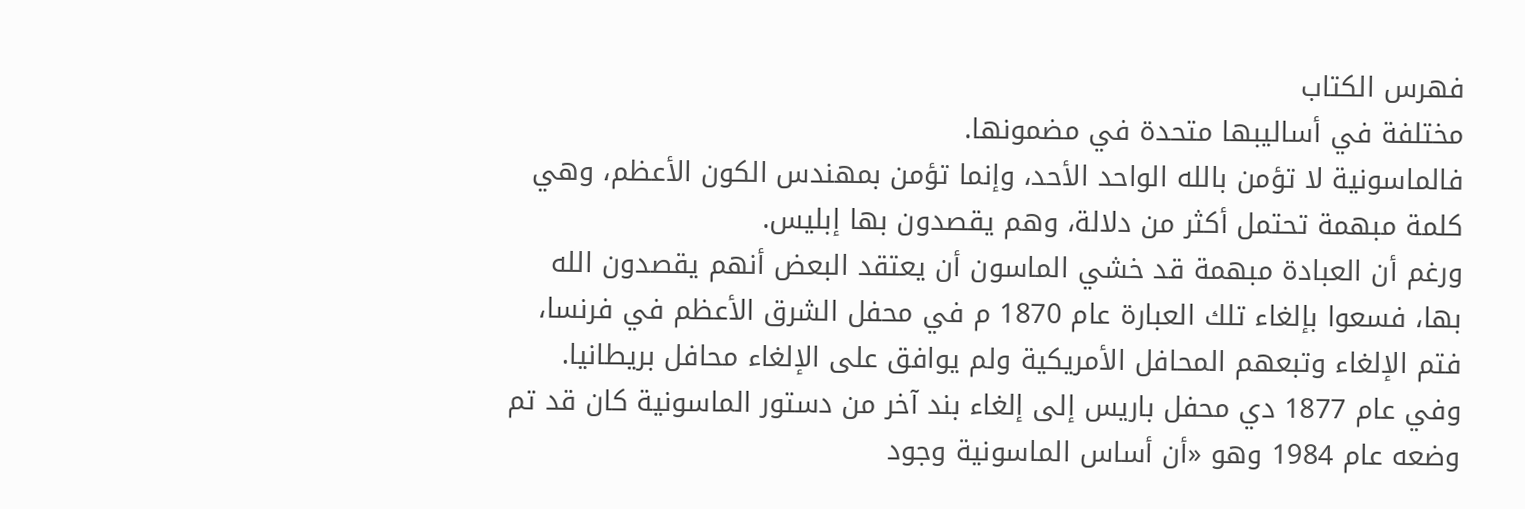فهرس الكتاب
مختلفة في أساليبها متحدة في مضمونها.
فالماسونية لا تؤمن بالله الواحد الأحد، وإنما تؤمن بمهندس الكون الأعظم، وهي كلمة مبهمة تحتمل أكثر من دلالة، وهم يقصدون بها إبليس.
ورغم أن العبادة مبهمة قد خشي الماسون أن يعتقد البعض أنهم يقصدون الله بها، فسعوا بإلغاء تلك العبارة عام 1870 م في محفل الشرق الأعظم في فرنسا، فتم الإلغاء وتبعهم المحافل الأمريكية ولم يوافق على الإلغاء محافل بريطانيا.
وفي عام 1877 دي محفل باريس إلى إلغاء بند آخر من دستور الماسونية كان قد تم وضعه عام 1984 وهو «أن أساس الماسونية وجود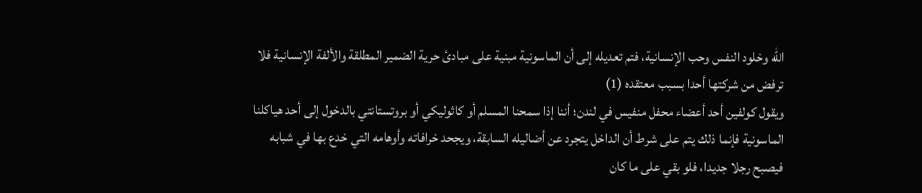الله وخلود النفس وحب الإنسانية، فتم تعديله إلى أن الماسونية مبنية على مبادئ حرية الضمير المطلقة والألفة الإنسانية فلا ترفض من شركتها أحدا بسبب معتقده (1)
ويقول كولفين أحد أعضاء محفل منفيس في لندن؛ أننا إذا سمحنا المسلم أو كاثوليكي أو بروتستانتي بالدخول إلى أحد هياكلنا الماسونية فإنما ذلك يتم على شرط أن الداخل يتجرد عن أضاليله السابقة، ويجحد خرافاته وأوهامه التي خدع بها في شبابه فيصبح رجلا جديدا، فلو بقي على ما كان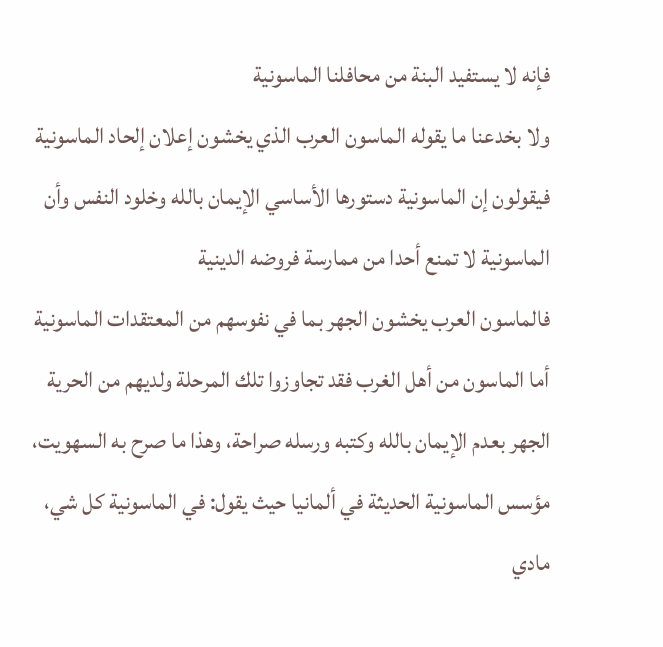فإنه لا يستفيد البنة من محافلنا الماسونية
ولا بخدعنا ما يقوله الماسون العرب الذي يخشون إعلان إلحاد الماسونية فيقولون إن الماسونية دستورها الأساسي الإيمان بالله وخلود النفس وأن الماسونية لا تمنع أحدا من ممارسة فروضه الدينية
فالماسون العرب يخشون الجهر بما في نفوسهم من المعتقدات الماسونية أما الماسون من أهل الغرب فقد تجاوزوا تلك المرحلة ولديهم من الحرية الجهر بعدم الإيمان بالله وكتبه ورسله صراحة، وهذا ما صرح به السهويت، مؤسس الماسونية الحديثة في ألمانيا حيث يقول: في الماسونية كل شي، مادي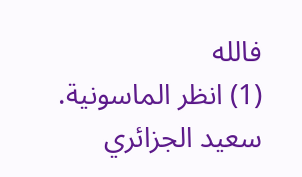فالله
(1) انظر الماسونية. سعيد الجزائري